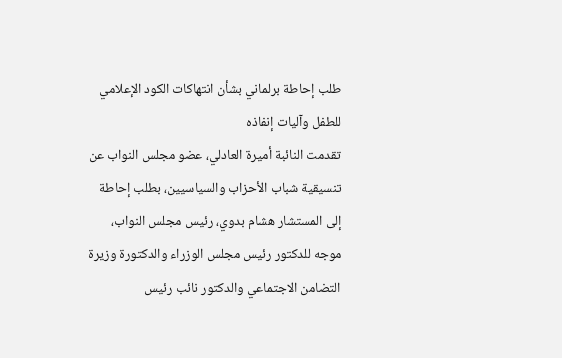طلب إحاطة برلماني بشأن انتهاكات الكود الإعلامي للطفل وآليات إنفاذه
تقدمت النائبة أميرة العادلي، عضو مجلس النواب عن تنسيقية شباب الأحزاب والسياسيين، بطلب إحاطة إلى المستشار هشام بدوي، رئيس مجلس النواب، موجه للدكتور رئيس مجلس الوزراء والدكتورة وزيرة التضامن الاجتماعي والدكتور نائب رئيس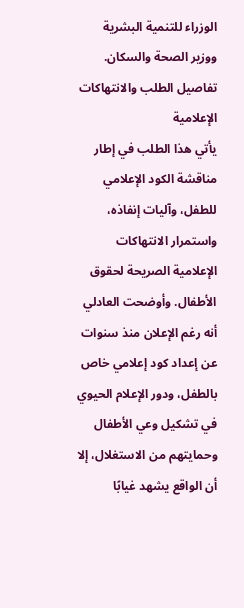الوزراء للتنمية البشرية ووزير الصحة والسكان.
تفاصيل الطلب والانتهاكات الإعلامية
يأتي هذا الطلب في إطار مناقشة الكود الإعلامي للطفل، وآليات إنفاذه، واستمرار الانتهاكات الإعلامية الصريحة لحقوق الأطفال. وأوضحت العادلي أنه رغم الإعلان منذ سنوات عن إعداد كود إعلامي خاص بالطفل، ودور الإعلام الحيوي في تشكيل وعي الأطفال وحمايتهم من الاستغلال، إلا أن الواقع يشهد غيابًا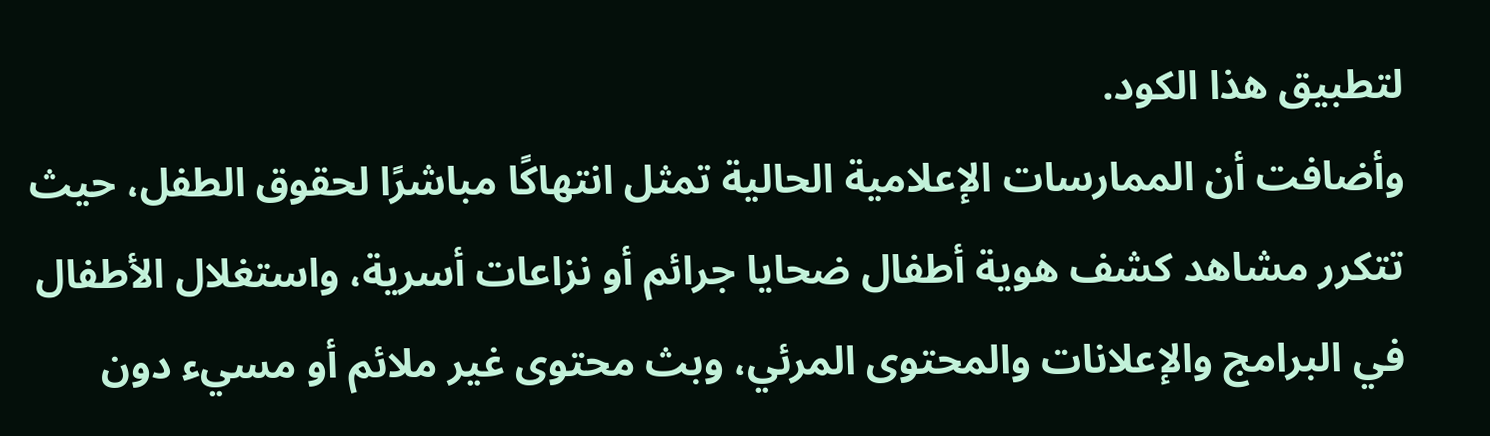لتطبيق هذا الكود.
وأضافت أن الممارسات الإعلامية الحالية تمثل انتهاكًا مباشرًا لحقوق الطفل، حيث تتكرر مشاهد كشف هوية أطفال ضحايا جرائم أو نزاعات أسرية، واستغلال الأطفال في البرامج والإعلانات والمحتوى المرئي، وبث محتوى غير ملائم أو مسيء دون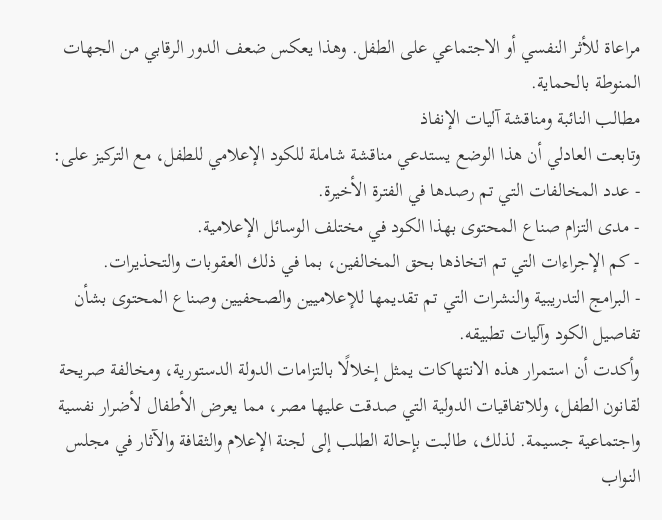مراعاة للأثر النفسي أو الاجتماعي على الطفل. وهذا يعكس ضعف الدور الرقابي من الجهات المنوطة بالحماية.
مطالب النائبة ومناقشة آليات الإنفاذ
وتابعت العادلي أن هذا الوضع يستدعي مناقشة شاملة للكود الإعلامي للطفل، مع التركيز على:
- عدد المخالفات التي تم رصدها في الفترة الأخيرة.
- مدى التزام صناع المحتوى بهذا الكود في مختلف الوسائل الإعلامية.
- كم الإجراءات التي تم اتخاذها بحق المخالفين، بما في ذلك العقوبات والتحذيرات.
- البرامج التدريبية والنشرات التي تم تقديمها للإعلاميين والصحفيين وصناع المحتوى بشأن تفاصيل الكود وآليات تطبيقه.
وأكدت أن استمرار هذه الانتهاكات يمثل إخلالًا بالتزامات الدولة الدستورية، ومخالفة صريحة لقانون الطفل، وللاتفاقيات الدولية التي صدقت عليها مصر، مما يعرض الأطفال لأضرار نفسية واجتماعية جسيمة. لذلك، طالبت بإحالة الطلب إلى لجنة الإعلام والثقافة والآثار في مجلس النواب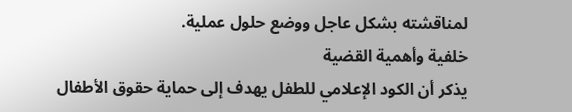لمناقشته بشكل عاجل ووضع حلول عملية.
خلفية وأهمية القضية
يذكر أن الكود الإعلامي للطفل يهدف إلى حماية حقوق الأطفال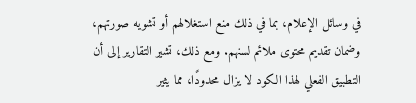في وسائل الإعلام، بما في ذلك منع استغلالهم أو تشويه صورتهم، وضمان تقديم محتوى ملائم لسنهم. ومع ذلك، تشير التقارير إلى أن التطبيق الفعلي لهذا الكود لا يزال محدودًا، مما يثير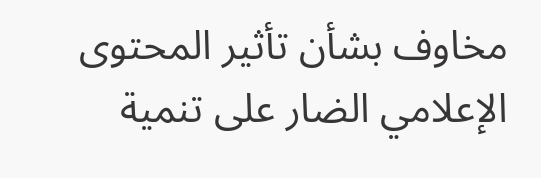مخاوف بشأن تأثير المحتوى الإعلامي الضار على تنمية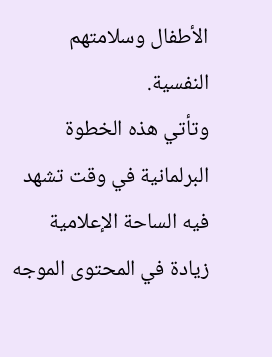الأطفال وسلامتهم النفسية.
وتأتي هذه الخطوة البرلمانية في وقت تشهد فيه الساحة الإعلامية زيادة في المحتوى الموجه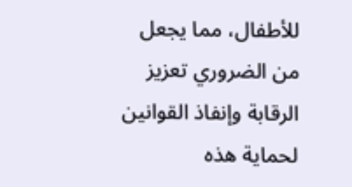للأطفال، مما يجعل من الضروري تعزيز الرقابة وإنفاذ القوانين لحماية هذه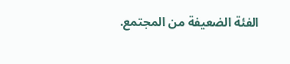الفئة الضعيفة من المجتمع.